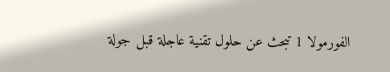الفورمولا 1 تبحث عن حلول تقنية عاجلة قبل جولة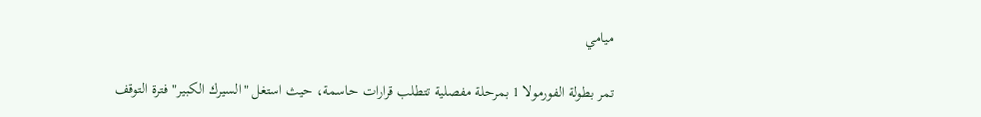ميامي

تمر بطولة الفورمولا 1 بمرحلة مفصلية تتطلب قرارات حاسمة، حيث استغل "السيرك الكبير" فترة التوقف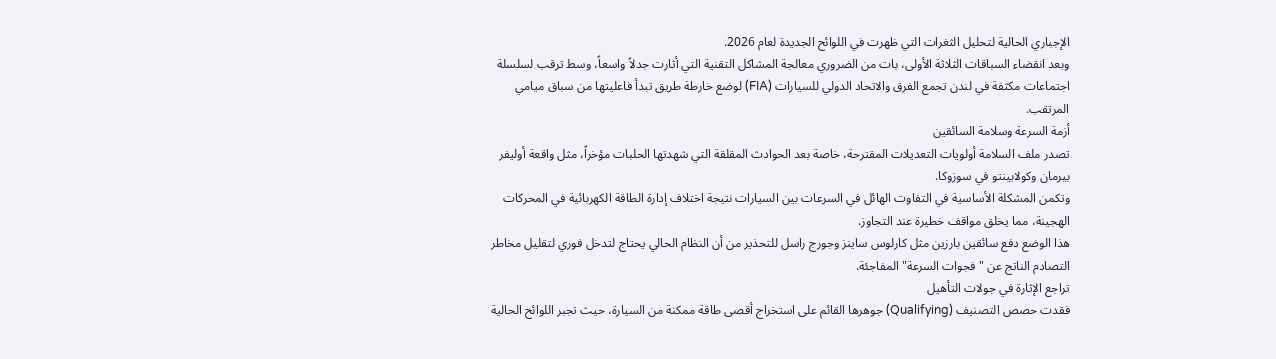الإجباري الحالية لتحليل الثغرات التي ظهرت في اللوائح الجديدة لعام 2026.
وبعد انقضاء السباقات الثلاثة الأولى، بات من الضروري معالجة المشاكل التقنية التي أثارت جدلاً واسعاً، وسط ترقب لسلسلة اجتماعات مكثفة في لندن تجمع الفرق والاتحاد الدولي للسيارات (FIA) لوضع خارطة طريق تبدأ فاعليتها من سباق ميامي المرتقب.
أزمة السرعة وسلامة السائقين
تصدر ملف السلامة أولويات التعديلات المقترحة، خاصة بعد الحوادث المقلقة التي شهدتها الحلبات مؤخراً، مثل واقعة أوليفر بيرمان وكولابينتو في سوزوكا.
وتكمن المشكلة الأساسية في التفاوت الهائل في السرعات بين السيارات نتيجة اختلاف إدارة الطاقة الكهربائية في المحركات الهجينة، مما يخلق مواقف خطيرة عند التجاوز.
هذا الوضع دفع سائقين بارزين مثل كارلوس ساينز وجورج راسل للتحذير من أن النظام الحالي يحتاج لتدخل فوري لتقليل مخاطر التصادم الناتج عن "فجوات السرعة" المفاجئة.
تراجع الإثارة في جولات التأهيل
فقدت حصص التصنيف (Qualifying) جوهرها القائم على استخراج أقصى طاقة ممكنة من السيارة، حيث تجبر اللوائح الحالية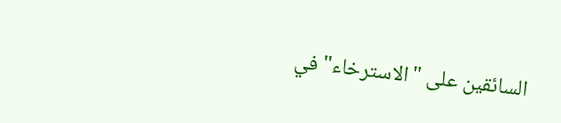السائقين على "الاسترخاء" في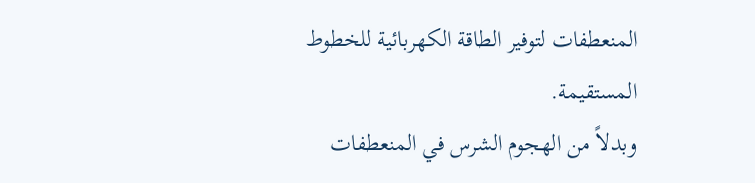المنعطفات لتوفير الطاقة الكهربائية للخطوط المستقيمة.
وبدلاً من الهجوم الشرس في المنعطفات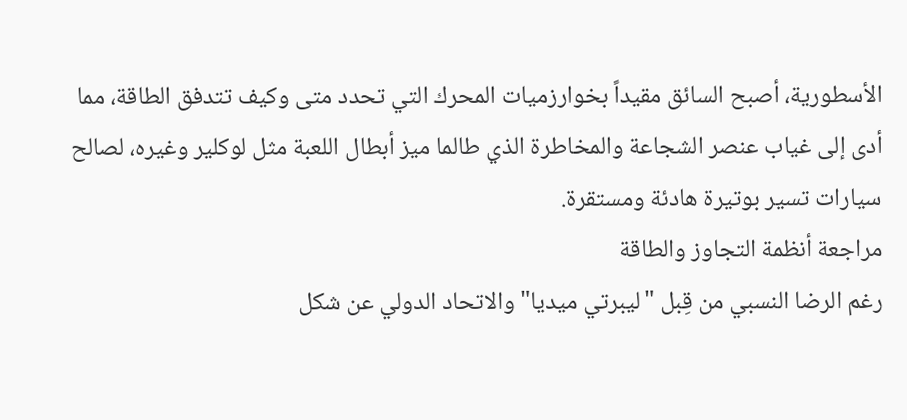الأسطورية، أصبح السائق مقيداً بخوارزميات المحرك التي تحدد متى وكيف تتدفق الطاقة، مما أدى إلى غياب عنصر الشجاعة والمخاطرة الذي طالما ميز أبطال اللعبة مثل لوكلير وغيره، لصالح سيارات تسير بوتيرة هادئة ومستقرة.
مراجعة أنظمة التجاوز والطاقة
رغم الرضا النسبي من قِبل "ليبرتي ميديا" والاتحاد الدولي عن شكل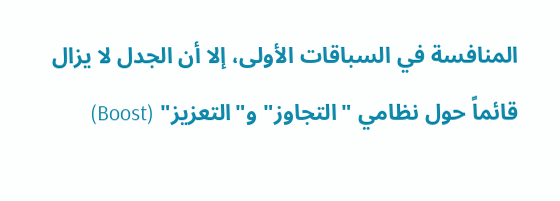المنافسة في السباقات الأولى، إلا أن الجدل لا يزال قائماً حول نظامي "التجاوز" و"التعزيز" (Boost)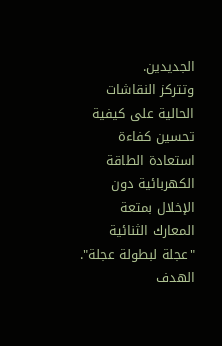الجديدين.
وتتركز النقاشات الحالية على كيفية تحسين كفاءة استعادة الطاقة الكهربائية دون الإخلال بمتعة المعارك الثنائية "عجلة لبطولة عجلة".
الهدف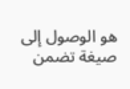هو الوصول إلى صيغة تضمن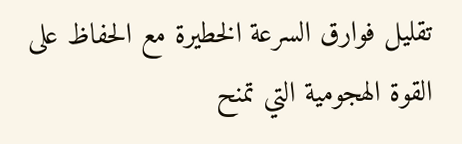تقليل فوارق السرعة الخطيرة مع الحفاظ على القوة الهجومية التي تمنح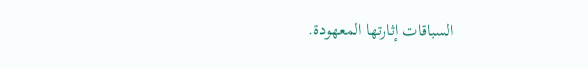السباقات إثارتها المعهودة.